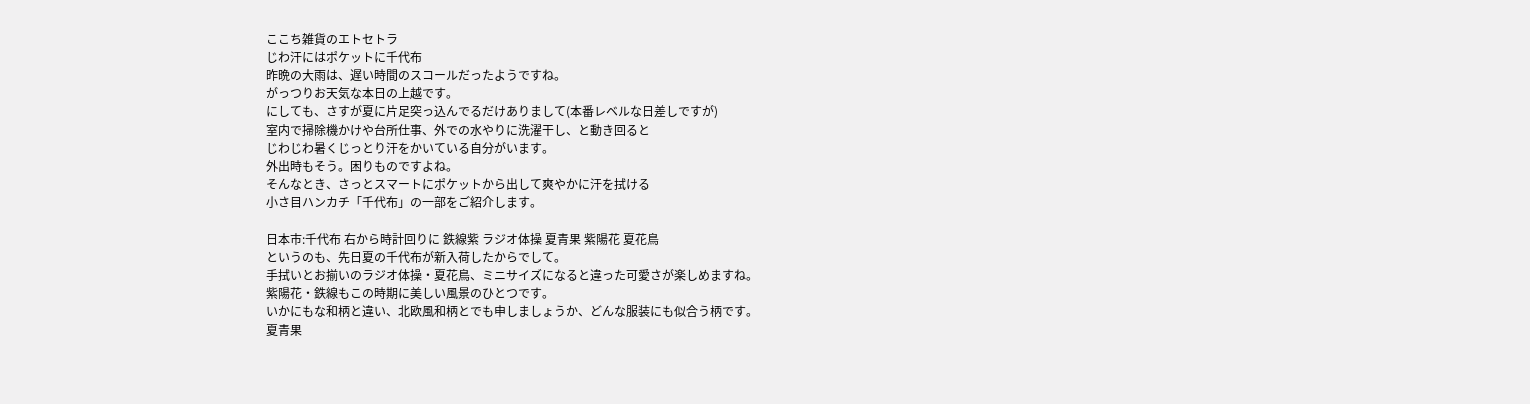ここち雑貨のエトセトラ
じわ汗にはポケットに千代布
昨晩の大雨は、遅い時間のスコールだったようですね。
がっつりお天気な本日の上越です。
にしても、さすが夏に片足突っ込んでるだけありまして(本番レベルな日差しですが)
室内で掃除機かけや台所仕事、外での水やりに洗濯干し、と動き回ると
じわじわ暑くじっとり汗をかいている自分がいます。
外出時もそう。困りものですよね。
そんなとき、さっとスマートにポケットから出して爽やかに汗を拭ける
小さ目ハンカチ「千代布」の一部をご紹介します。

日本市:千代布 右から時計回りに 鉄線紫 ラジオ体操 夏青果 紫陽花 夏花鳥
というのも、先日夏の千代布が新入荷したからでして。
手拭いとお揃いのラジオ体操・夏花鳥、ミニサイズになると違った可愛さが楽しめますね。
紫陽花・鉄線もこの時期に美しい風景のひとつです。
いかにもな和柄と違い、北欧風和柄とでも申しましょうか、どんな服装にも似合う柄です。
夏青果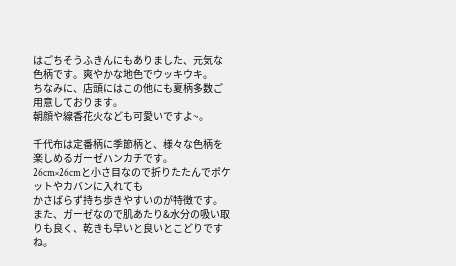はごちそうふきんにもありました、元気な色柄です。爽やかな地色でウッキウキ。
ちなみに、店頭にはこの他にも夏柄多数ご用意しております。
朝顔や線香花火なども可愛いですよ~。

千代布は定番柄に季節柄と、様々な色柄を楽しめるガーゼハンカチです。
26cm×26cmと小さ目なので折りたたんでポケットやカバンに入れても
かさばらず持ち歩きやすいのが特徴です。
また、ガーゼなので肌あたり&水分の吸い取りも良く、乾きも早いと良いとこどりですね。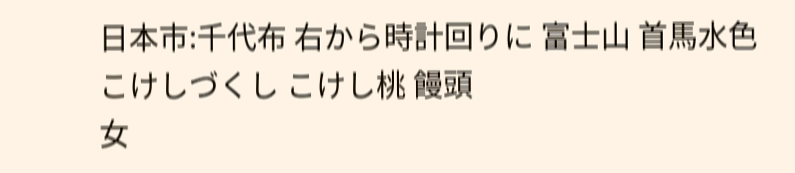日本市:千代布 右から時計回りに 富士山 首馬水色 こけしづくし こけし桃 饅頭
女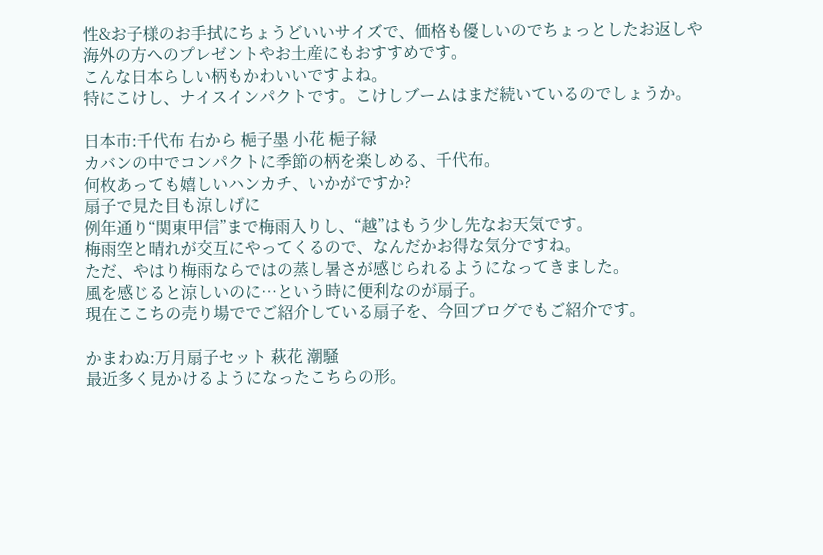性&お子様のお手拭にちょうどいいサイズで、価格も優しいのでちょっとしたお返しや
海外の方へのプレゼントやお土産にもおすすめです。
こんな日本らしい柄もかわいいですよね。
特にこけし、ナイスインパクトです。こけしブームはまだ続いているのでしょうか。

日本市:千代布 右から 梔子墨 小花 梔子緑
カバンの中でコンパクトに季節の柄を楽しめる、千代布。
何枚あっても嬉しいハンカチ、いかがですか?
扇子で見た目も涼しげに
例年通り“関東甲信”まで梅雨入りし、“越”はもう少し先なお天気です。
梅雨空と晴れが交互にやってくるので、なんだかお得な気分ですね。
ただ、やはり梅雨ならではの蒸し暑さが感じられるようになってきました。
風を感じると涼しいのに…という時に便利なのが扇子。
現在ここちの売り場ででご紹介している扇子を、今回ブログでもご紹介です。

かまわぬ:万月扇子セット 萩花 潮騒
最近多く見かけるようになったこちらの形。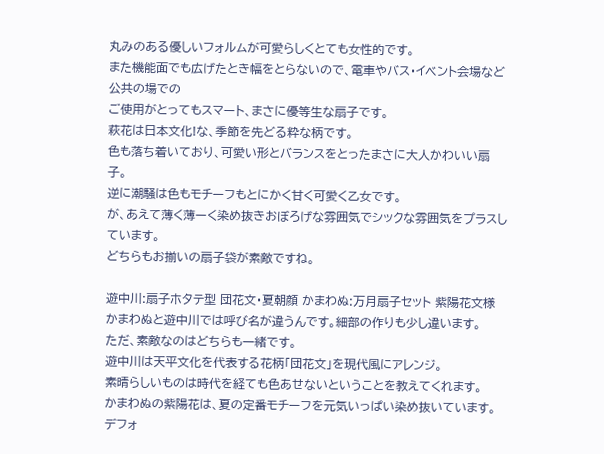丸みのある優しいフォルムが可愛らしくとても女性的です。
また機能面でも広げたとき幅をとらないので、電車やバス・イベント会場など公共の場での
ご使用がとってもスマート、まさに優等生な扇子です。
萩花は日本文化!な、季節を先どる粋な柄です。
色も落ち着いており、可愛い形とバランスをとったまさに大人かわいい扇子。
逆に潮騒は色もモチーフもとにかく甘く可愛く乙女です。
が、あえて薄く薄ーく染め抜きおぼろげな雰囲気でシックな雰囲気をプラスしています。
どちらもお揃いの扇子袋が素敵ですね。

遊中川:扇子ホタテ型 団花文・夏朝顔 かまわぬ:万月扇子セット 紫陽花文様
かまわぬと遊中川では呼び名が違うんです。細部の作りも少し違います。
ただ、素敵なのはどちらも一緒です。
遊中川は天平文化を代表する花柄「団花文」を現代風にアレンジ。
素晴らしいものは時代を経ても色あせないということを教えてくれます。
かまわぬの紫陽花は、夏の定番モチーフを元気いっぱい染め抜いています。
デフォ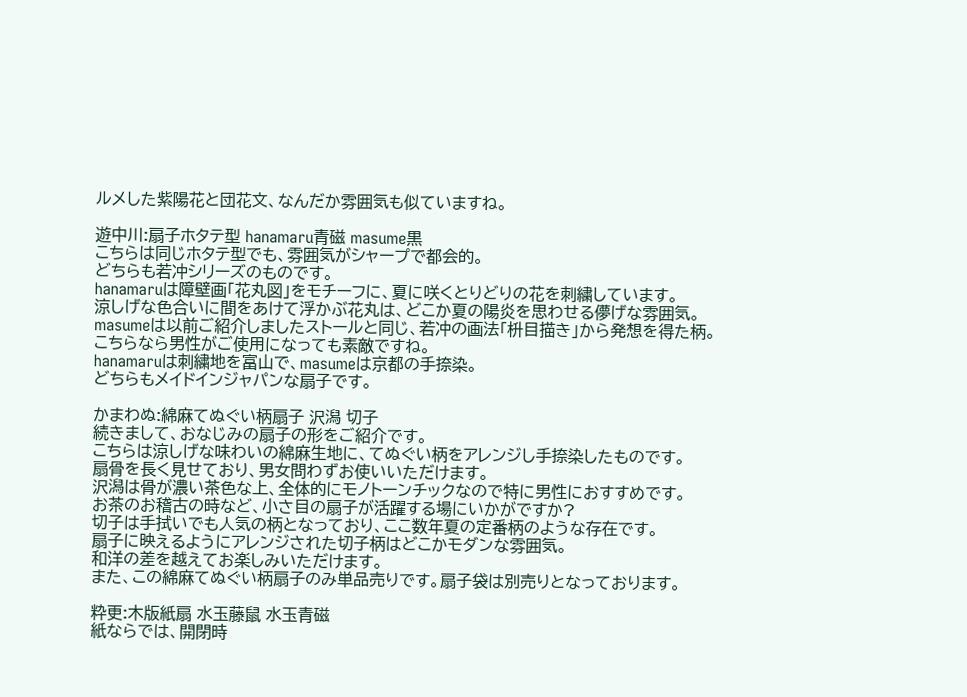ルメした紫陽花と団花文、なんだか雰囲気も似ていますね。

遊中川:扇子ホタテ型 hanamaru青磁 masume黒
こちらは同じホタテ型でも、雰囲気がシャープで都会的。
どちらも若冲シリーズのものです。
hanamaruは障壁画「花丸図」をモチーフに、夏に咲くとりどりの花を刺繍しています。
涼しげな色合いに間をあけて浮かぶ花丸は、どこか夏の陽炎を思わせる儚げな雰囲気。
masumeは以前ご紹介しましたストールと同じ、若冲の画法「枡目描き」から発想を得た柄。
こちらなら男性がご使用になっても素敵ですね。
hanamaruは刺繍地を富山で、masumeは京都の手捺染。
どちらもメイドインジャパンな扇子です。

かまわぬ:綿麻てぬぐい柄扇子 沢潟 切子
続きまして、おなじみの扇子の形をご紹介です。
こちらは涼しげな味わいの綿麻生地に、てぬぐい柄をアレンジし手捺染したものです。
扇骨を長く見せており、男女問わずお使いいただけます。
沢潟は骨が濃い茶色な上、全体的にモノトーンチックなので特に男性におすすめです。
お茶のお稽古の時など、小さ目の扇子が活躍する場にいかがですか?
切子は手拭いでも人気の柄となっており、ここ数年夏の定番柄のような存在です。
扇子に映えるようにアレンジされた切子柄はどこかモダンな雰囲気。
和洋の差を越えてお楽しみいただけます。
また、この綿麻てぬぐい柄扇子のみ単品売りです。扇子袋は別売りとなっております。

粋更:木版紙扇 水玉藤鼠 水玉青磁
紙ならでは、開閉時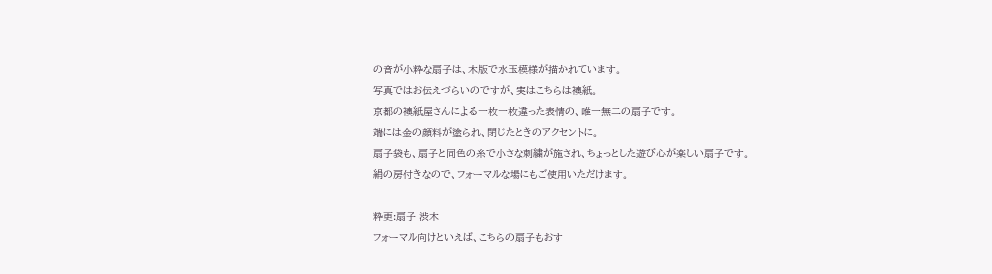の音が小粋な扇子は、木版で水玉模様が描かれています。
写真ではお伝えづらいのですが、実はこちらは襖紙。
京都の襖紙屋さんによる一枚一枚違った表情の、唯一無二の扇子です。
端には金の顔料が塗られ、閉じたときのアクセントに。
扇子袋も、扇子と同色の糸で小さな刺繍が施され、ちょっとした遊び心が楽しい扇子です。
絹の房付きなので、フォーマルな場にもご使用いただけます。

粋更:扇子 渋木
フォーマル向けといえば、こちらの扇子もおす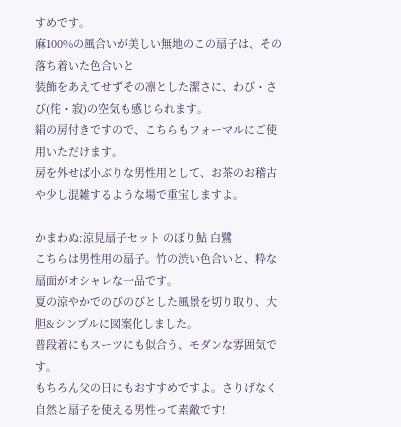すめです。
麻100%の風合いが美しい無地のこの扇子は、その落ち着いた色合いと
装飾をあえてせずその凛とした潔さに、わび・さび(侘・寂)の空気も感じられます。
絹の房付きですので、こちらもフォーマルにご使用いただけます。
房を外せば小ぶりな男性用として、お茶のお稽古や少し混雑するような場で重宝しますよ。

かまわぬ:涼見扇子セット のぼり鮎 白鷺
こちらは男性用の扇子。竹の渋い色合いと、粋な扇面がオシャレな一品です。
夏の涼やかでのびのびとした風景を切り取り、大胆&シンプルに図案化しました。
普段着にもスーツにも似合う、モダンな雰囲気です。
もちろん父の日にもおすすめですよ。さりげなく自然と扇子を使える男性って素敵です!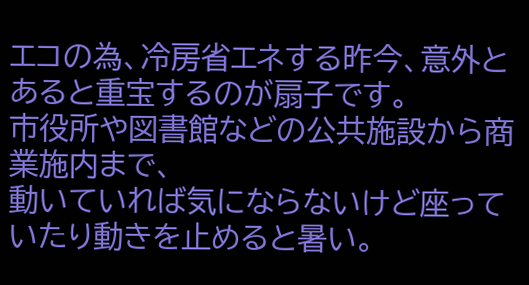エコの為、冷房省エネする昨今、意外とあると重宝するのが扇子です。
市役所や図書館などの公共施設から商業施内まで、
動いていれば気にならないけど座っていたり動きを止めると暑い。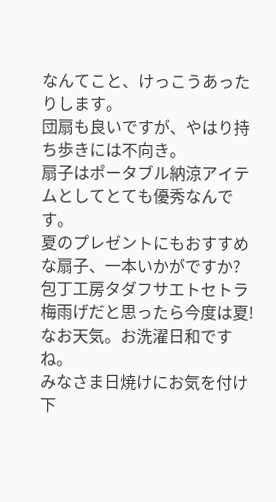なんてこと、けっこうあったりします。
団扇も良いですが、やはり持ち歩きには不向き。
扇子はポータブル納涼アイテムとしてとても優秀なんです。
夏のプレゼントにもおすすめな扇子、一本いかがですか?
包丁工房タダフサエトセトラ
梅雨げだと思ったら今度は夏!なお天気。お洗濯日和ですね。
みなさま日焼けにお気を付け下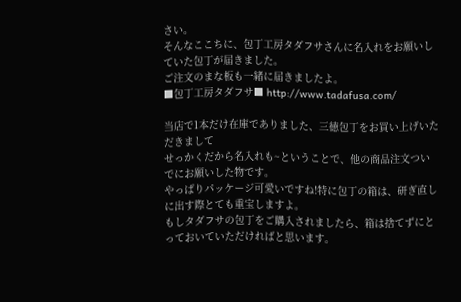さい。
そんなここちに、包丁工房タダフサさんに名入れをお願いしていた包丁が届きました。
ご注文のまな板も一緒に届きましたよ。
■包丁工房タダフサ■ http://www.tadafusa.com/

当店で1本だけ在庫でありました、三徳包丁をお買い上げいただきまして
せっかくだから名入れも~ということで、他の商品注文ついでにお願いした物です。
やっぱりパッケージ可愛いですね!特に包丁の箱は、研ぎ直しに出す際とても重宝しますよ。
もしタダフサの包丁をご購入されましたら、箱は捨てずにとっておいていただければと思います。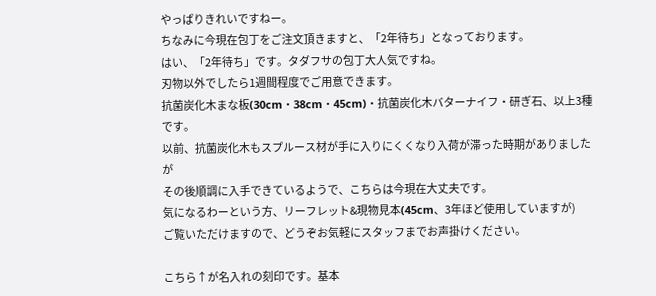やっぱりきれいですねー。
ちなみに今現在包丁をご注文頂きますと、「2年待ち」となっております。
はい、「2年待ち」です。タダフサの包丁大人気ですね。
刃物以外でしたら1週間程度でご用意できます。
抗菌炭化木まな板(30cm・38cm・45cm)・抗菌炭化木バターナイフ・研ぎ石、以上3種です。
以前、抗菌炭化木もスプルース材が手に入りにくくなり入荷が滞った時期がありましたが
その後順調に入手できているようで、こちらは今現在大丈夫です。
気になるわーという方、リーフレット&現物見本(45cm、3年ほど使用していますが)
ご覧いただけますので、どうぞお気軽にスタッフまでお声掛けください。

こちら↑が名入れの刻印です。基本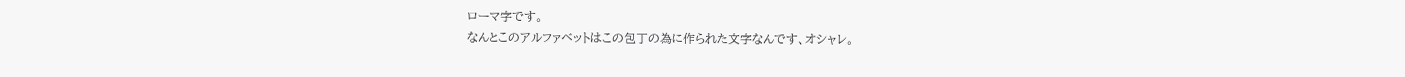ローマ字です。
なんとこのアルファベットはこの包丁の為に作られた文字なんです、オシャレ。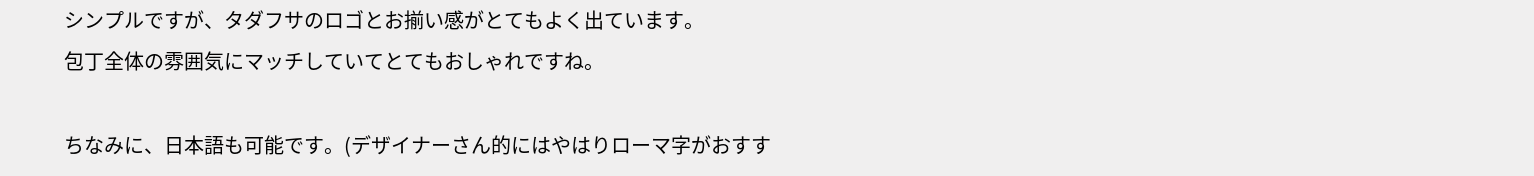シンプルですが、タダフサのロゴとお揃い感がとてもよく出ています。
包丁全体の雰囲気にマッチしていてとてもおしゃれですね。

ちなみに、日本語も可能です。(デザイナーさん的にはやはりローマ字がおすす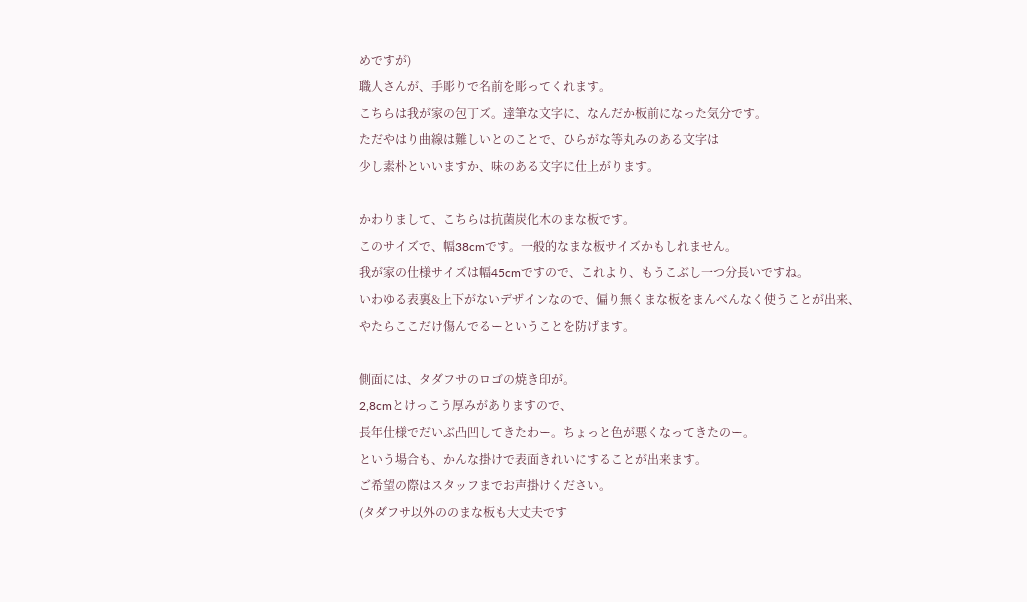めですが)
職人さんが、手彫りで名前を彫ってくれます。
こちらは我が家の包丁ズ。達筆な文字に、なんだか板前になった気分です。
ただやはり曲線は難しいとのことで、ひらがな等丸みのある文字は
少し素朴といいますか、味のある文字に仕上がります。

かわりまして、こちらは抗菌炭化木のまな板です。
このサイズで、幅38cmです。一般的なまな板サイズかもしれません。
我が家の仕様サイズは幅45cmですので、これより、もうこぶし一つ分長いですね。
いわゆる表裏&上下がないデザインなので、偏り無くまな板をまんべんなく使うことが出来、
やたらここだけ傷んでるーということを防げます。

側面には、タダフサのロゴの焼き印が。
2,8cmとけっこう厚みがありますので、
長年仕様でだいぶ凸凹してきたわー。ちょっと色が悪くなってきたのー。
という場合も、かんな掛けで表面きれいにすることが出来ます。
ご希望の際はスタッフまでお声掛けください。
(タダフサ以外ののまな板も大丈夫です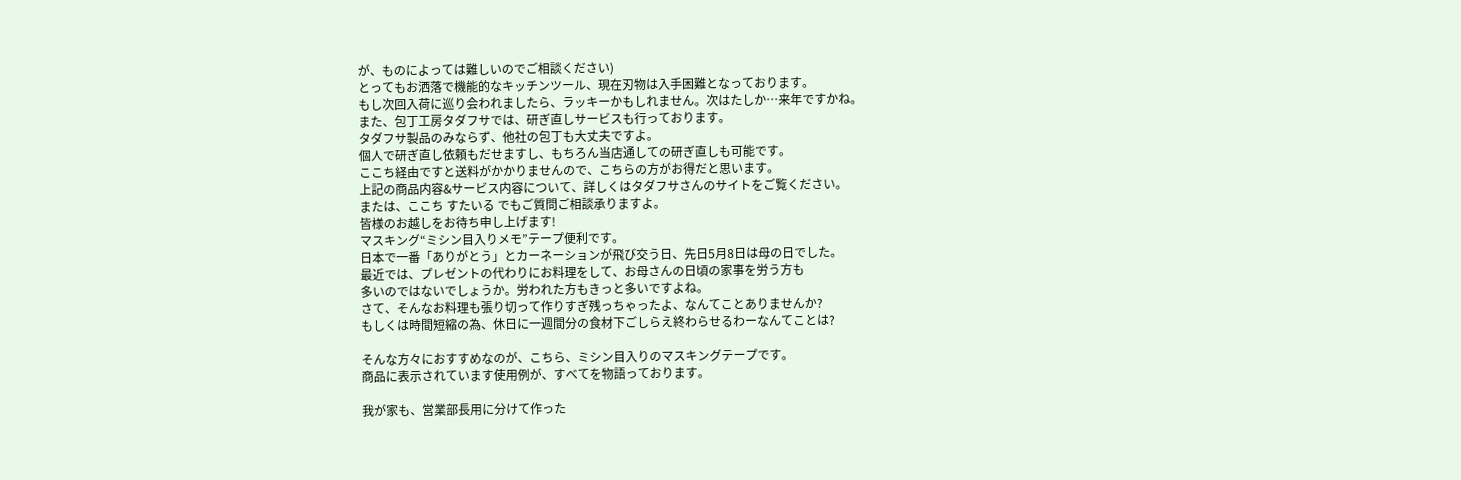が、ものによっては難しいのでご相談ください)
とってもお洒落で機能的なキッチンツール、現在刃物は入手困難となっております。
もし次回入荷に巡り会われましたら、ラッキーかもしれません。次はたしか…来年ですかね。
また、包丁工房タダフサでは、研ぎ直しサービスも行っております。
タダフサ製品のみならず、他社の包丁も大丈夫ですよ。
個人で研ぎ直し依頼もだせますし、もちろん当店通しての研ぎ直しも可能です。
ここち経由ですと送料がかかりませんので、こちらの方がお得だと思います。
上記の商品内容&サービス内容について、詳しくはタダフサさんのサイトをご覧ください。
または、ここち すたいる でもご質問ご相談承りますよ。
皆様のお越しをお待ち申し上げます!
マスキング“ミシン目入りメモ”テープ便利です。
日本で一番「ありがとう」とカーネーションが飛び交う日、先日5月8日は母の日でした。
最近では、プレゼントの代わりにお料理をして、お母さんの日頃の家事を労う方も
多いのではないでしょうか。労われた方もきっと多いですよね。
さて、そんなお料理も張り切って作りすぎ残っちゃったよ、なんてことありませんか?
もしくは時間短縮の為、休日に一週間分の食材下ごしらえ終わらせるわーなんてことは?

そんな方々におすすめなのが、こちら、ミシン目入りのマスキングテープです。
商品に表示されています使用例が、すべてを物語っております。

我が家も、営業部長用に分けて作った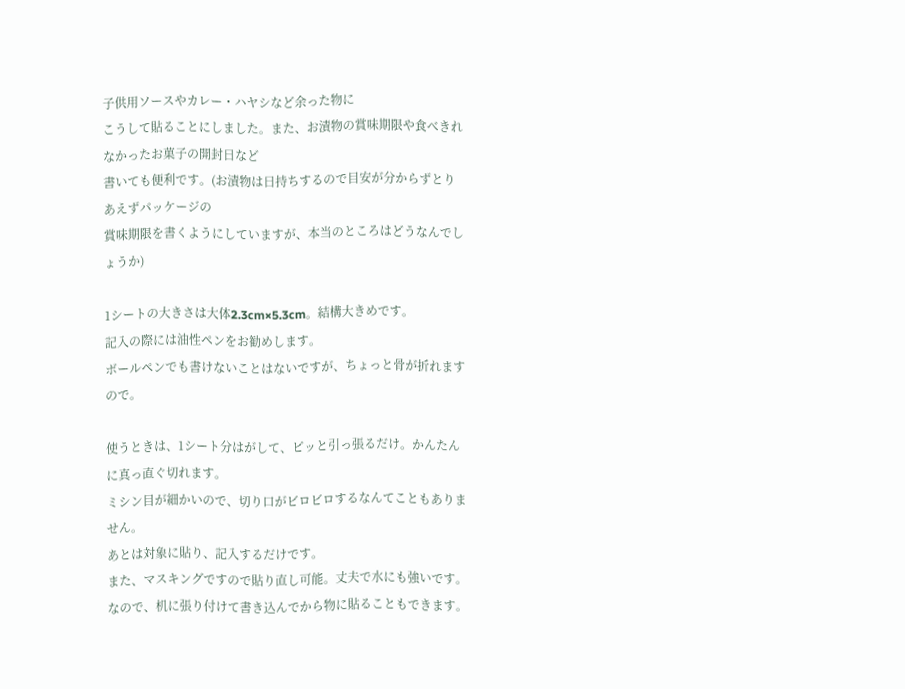子供用ソースやカレー・ハヤシなど余った物に
こうして貼ることにしました。また、お漬物の賞味期限や食べきれなかったお菓子の開封日など
書いても便利です。(お漬物は日持ちするので目安が分からずとりあえずパッケージの
賞味期限を書くようにしていますが、本当のところはどうなんでしょうか)

1シートの大きさは大体2.3cm×5.3cm。結構大きめです。
記入の際には油性ペンをお勧めします。
ボールペンでも書けないことはないですが、ちょっと骨が折れますので。

使うときは、1シート分はがして、ピッと引っ張るだけ。かんたんに真っ直ぐ切れます。
ミシン目が細かいので、切り口がビロビロするなんてこともありません。
あとは対象に貼り、記入するだけです。
また、マスキングですので貼り直し可能。丈夫で水にも強いです。
なので、机に張り付けて書き込んでから物に貼ることもできます。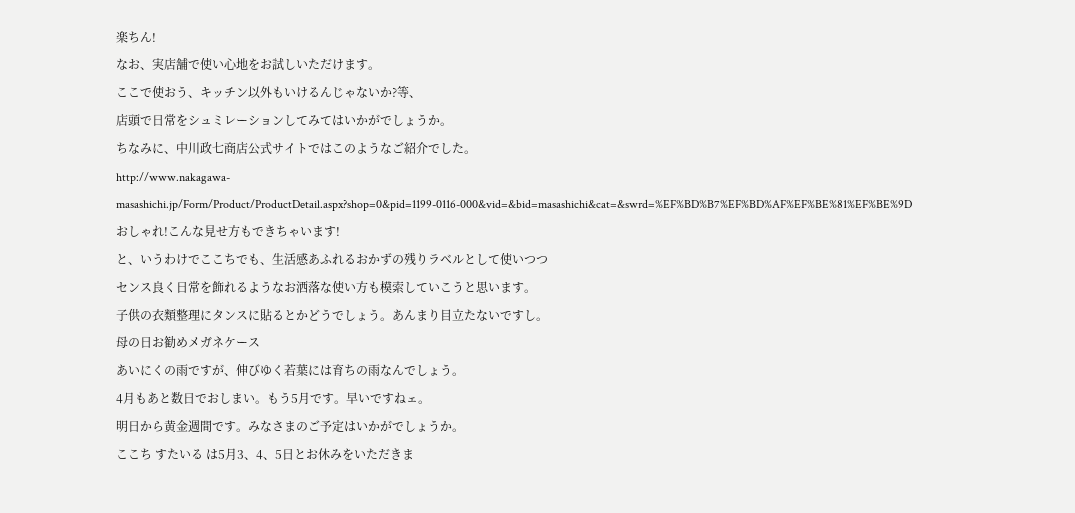楽ちん!
なお、実店舗で使い心地をお試しいただけます。
ここで使おう、キッチン以外もいけるんじゃないか?等、
店頭で日常をシュミレーションしてみてはいかがでしょうか。
ちなみに、中川政七商店公式サイトではこのようなご紹介でした。
http://www.nakagawa-masashichi.jp/Form/Product/ProductDetail.aspx?shop=0&pid=1199-0116-000&vid=&bid=masashichi&cat=&swrd=%EF%BD%B7%EF%BD%AF%EF%BE%81%EF%BE%9D
おしゃれ!こんな見せ方もできちゃいます!
と、いうわけでここちでも、生活感あふれるおかずの残りラベルとして使いつつ
センス良く日常を飾れるようなお洒落な使い方も模索していこうと思います。
子供の衣類整理にタンスに貼るとかどうでしょう。あんまり目立たないですし。
母の日お勧めメガネケース
あいにくの雨ですが、伸びゆく若葉には育ちの雨なんでしょう。
4月もあと数日でおしまい。もう5月です。早いですねェ。
明日から黄金週間です。みなさまのご予定はいかがでしょうか。
ここち すたいる は5月3、4、5日とお休みをいただきま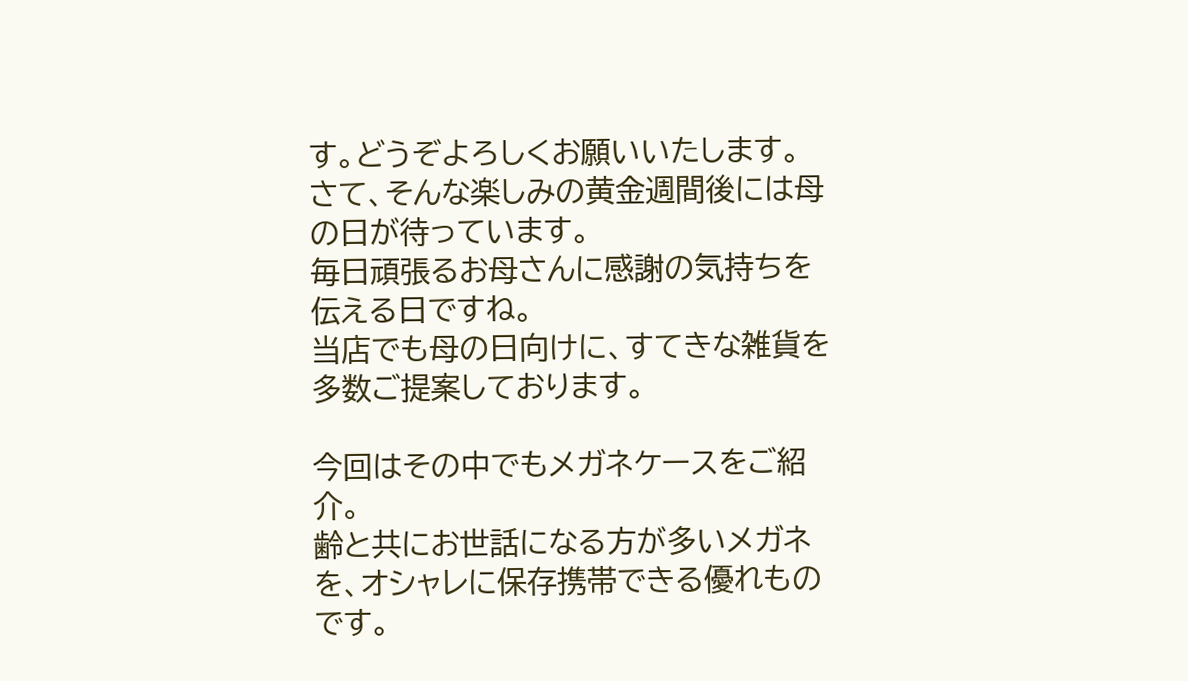す。どうぞよろしくお願いいたします。
さて、そんな楽しみの黄金週間後には母の日が待っています。
毎日頑張るお母さんに感謝の気持ちを伝える日ですね。
当店でも母の日向けに、すてきな雑貨を多数ご提案しております。

今回はその中でもメガネケースをご紹介。
齢と共にお世話になる方が多いメガネを、オシャレに保存携帯できる優れものです。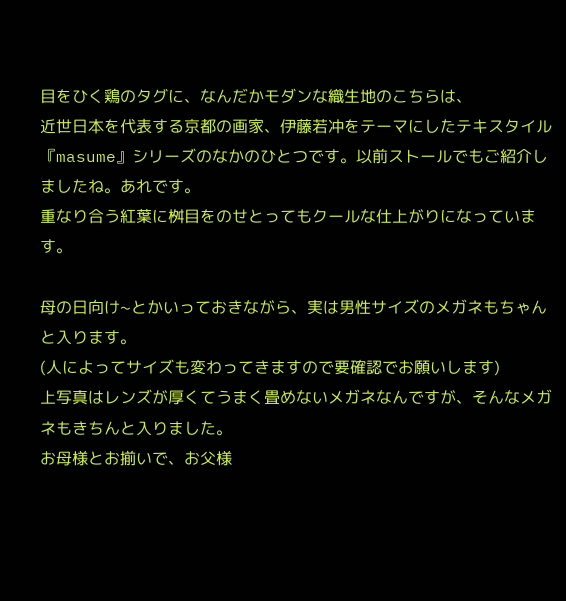目をひく鶏のタグに、なんだかモダンな織生地のこちらは、
近世日本を代表する京都の画家、伊藤若冲をテーマにしたテキスタイル
『masume』シリーズのなかのひとつです。以前ストールでもご紹介しましたね。あれです。
重なり合う紅葉に桝目をのせとってもクールな仕上がりになっています。

母の日向け~とかいっておきながら、実は男性サイズのメガネもちゃんと入ります。
(人によってサイズも変わってきますので要確認でお願いします)
上写真はレンズが厚くてうまく畳めないメガネなんですが、そんなメガネもきちんと入りました。
お母様とお揃いで、お父様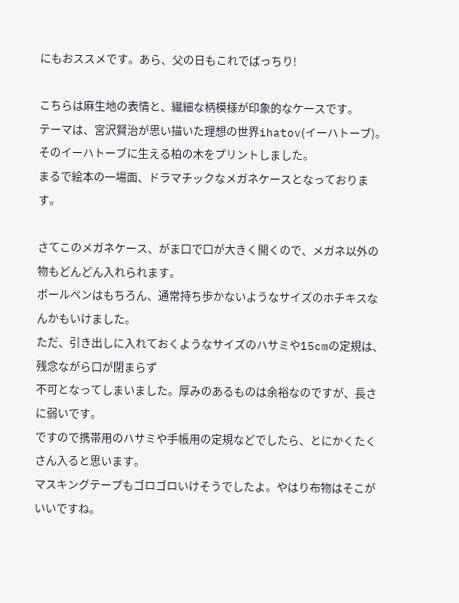にもおススメです。あら、父の日もこれでばっちり!

こちらは麻生地の表情と、繊細な柄模様が印象的なケースです。
テーマは、宮沢賢治が思い描いた理想の世界ihatov(イーハトーブ)。
そのイーハトーブに生える柏の木をプリントしました。
まるで絵本の一場面、ドラマチックなメガネケースとなっております。

さてこのメガネケース、がま口で口が大きく開くので、メガネ以外の物もどんどん入れられます。
ボールペンはもちろん、通常持ち歩かないようなサイズのホチキスなんかもいけました。
ただ、引き出しに入れておくようなサイズのハサミや15cmの定規は、残念ながら口が閉まらず
不可となってしまいました。厚みのあるものは余裕なのですが、長さに弱いです。
ですので携帯用のハサミや手帳用の定規などでしたら、とにかくたくさん入ると思います。
マスキングテープもゴロゴロいけそうでしたよ。やはり布物はそこがいいですね。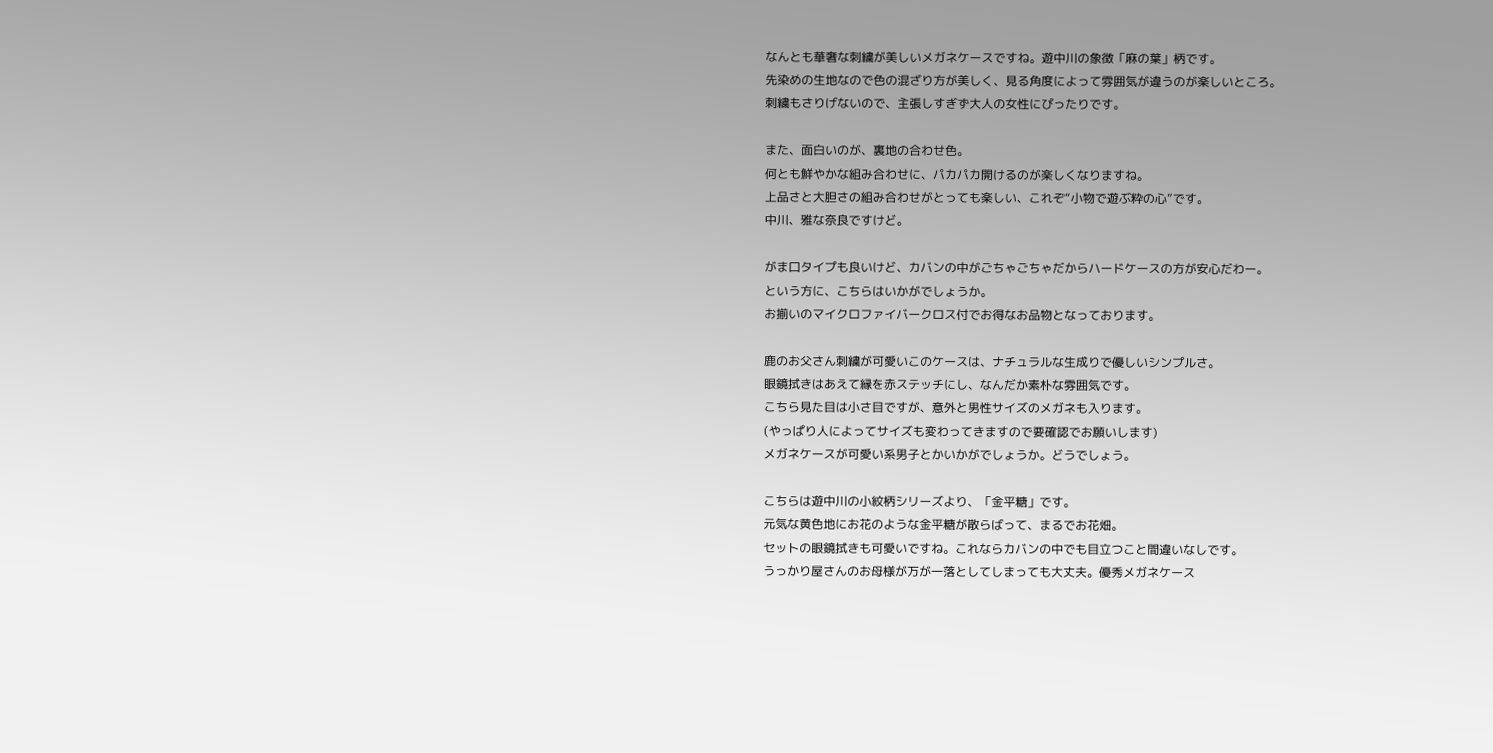なんとも華奢な刺繍が美しいメガネケースですね。遊中川の象徴「麻の葉」柄です。
先染めの生地なので色の混ざり方が美しく、見る角度によって雰囲気が違うのが楽しいところ。
刺繍もさりげないので、主張しすぎず大人の女性にぴったりです。

また、面白いのが、裏地の合わせ色。
何とも鮮やかな組み合わせに、パカパカ開けるのが楽しくなりますね。
上品さと大胆さの組み合わせがとっても楽しい、これぞ“小物で遊ぶ粋の心”です。
中川、雅な奈良ですけど。

がま口タイプも良いけど、カバンの中がごちゃごちゃだからハードケースの方が安心だわー。
という方に、こちらはいかがでしょうか。
お揃いのマイクロファイバークロス付でお得なお品物となっております。

鹿のお父さん刺繍が可愛いこのケースは、ナチュラルな生成りで優しいシンプルさ。
眼鏡拭きはあえて縁を赤ステッチにし、なんだか素朴な雰囲気です。
こちら見た目は小さ目ですが、意外と男性サイズのメガネも入ります。
(やっぱり人によってサイズも変わってきますので要確認でお願いします)
メガネケースが可愛い系男子とかいかがでしょうか。どうでしょう。

こちらは遊中川の小紋柄シリーズより、「金平糖」です。
元気な黄色地にお花のような金平糖が散らばって、まるでお花畑。
セットの眼鏡拭きも可愛いですね。これならカバンの中でも目立つこと間違いなしです。
うっかり屋さんのお母様が万が一落としてしまっても大丈夫。優秀メガネケース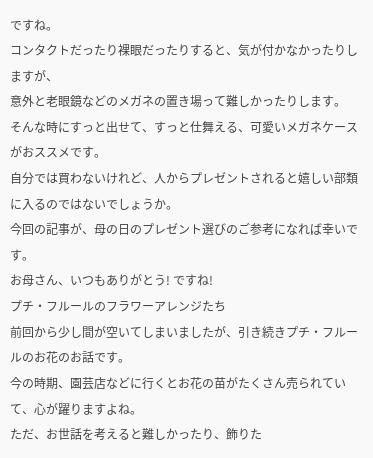ですね。
コンタクトだったり裸眼だったりすると、気が付かなかったりしますが、
意外と老眼鏡などのメガネの置き場って難しかったりします。
そんな時にすっと出せて、すっと仕舞える、可愛いメガネケースがおススメです。
自分では買わないけれど、人からプレゼントされると嬉しい部類に入るのではないでしょうか。
今回の記事が、母の日のプレゼント選びのご参考になれば幸いです。
お母さん、いつもありがとう! ですね!
プチ・フルールのフラワーアレンジたち
前回から少し間が空いてしまいましたが、引き続きプチ・フルールのお花のお話です。
今の時期、園芸店などに行くとお花の苗がたくさん売られていて、心が躍りますよね。
ただ、お世話を考えると難しかったり、飾りた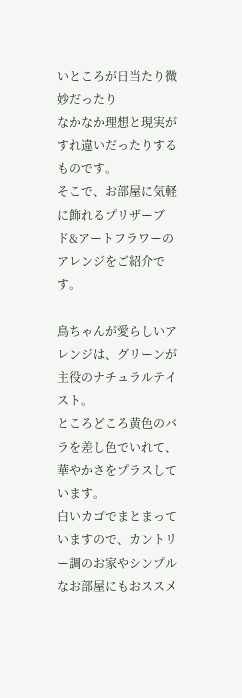いところが日当たり微妙だったり
なかなか理想と現実がすれ違いだったりするものです。
そこで、お部屋に気軽に飾れるプリザーブド&アートフラワーのアレンジをご紹介です。

鳥ちゃんが愛らしいアレンジは、グリーンが主役のナチュラルテイスト。
ところどころ黄色のバラを差し色でいれて、華やかさをプラスしています。
白いカゴでまとまっていますので、カントリー調のお家やシンプルなお部屋にもおススメ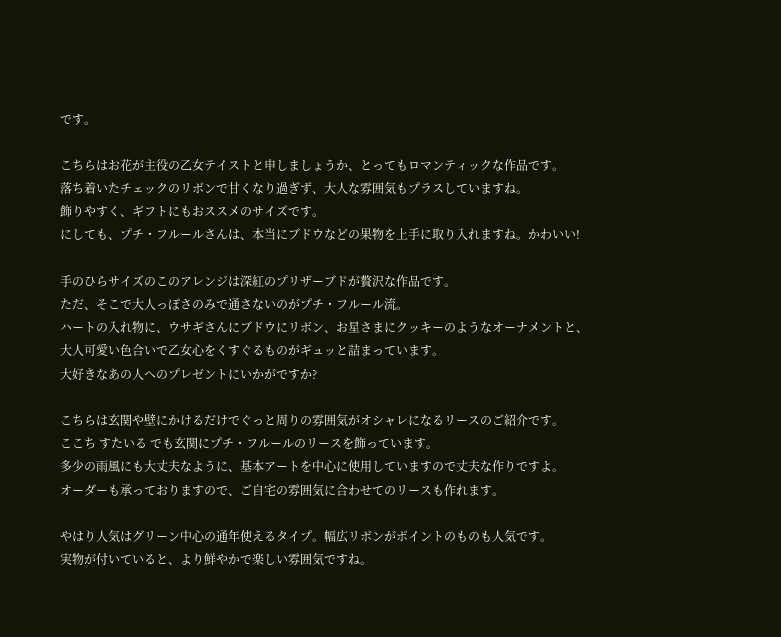です。

こちらはお花が主役の乙女テイストと申しましょうか、とってもロマンティックな作品です。
落ち着いたチェックのリボンで甘くなり過ぎず、大人な雰囲気もプラスしていますね。
飾りやすく、ギフトにもおススメのサイズです。
にしても、プチ・フルールさんは、本当にブドウなどの果物を上手に取り入れますね。かわいい!

手のひらサイズのこのアレンジは深紅のプリザーブドが贅沢な作品です。
ただ、そこで大人っぽさのみで通さないのがプチ・フルール流。
ハートの入れ物に、ウサギさんにブドウにリボン、お星さまにクッキーのようなオーナメントと、
大人可愛い色合いで乙女心をくすぐるものがギュッと詰まっています。
大好きなあの人へのプレゼントにいかがですか?

こちらは玄関や壁にかけるだけでぐっと周りの雰囲気がオシャレになるリースのご紹介です。
ここち すたいる でも玄関にプチ・フルールのリースを飾っています。
多少の雨風にも大丈夫なように、基本アートを中心に使用していますので丈夫な作りですよ。
オーダーも承っておりますので、ご自宅の雰囲気に合わせてのリースも作れます。

やはり人気はグリーン中心の通年使えるタイプ。幅広リボンがポイントのものも人気です。
実物が付いていると、より鮮やかで楽しい雰囲気ですね。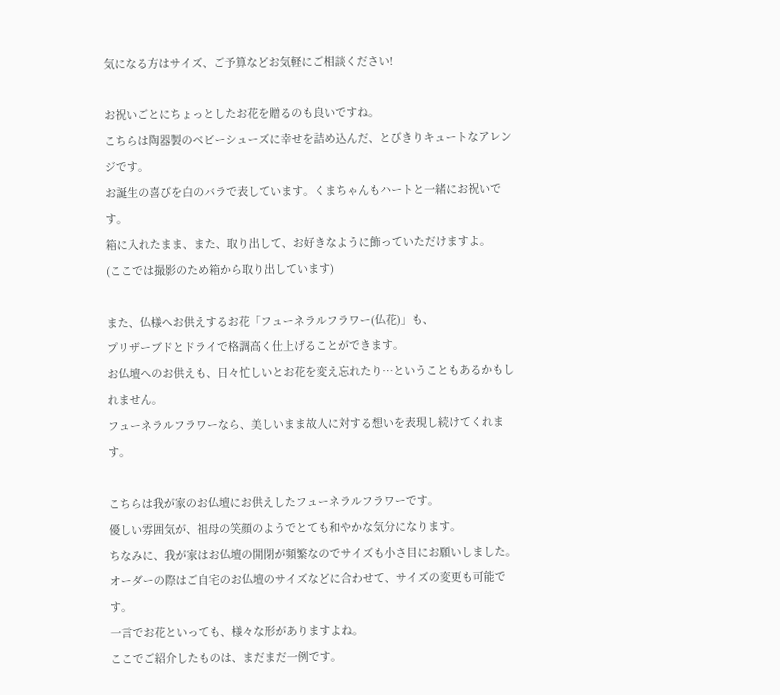気になる方はサイズ、ご予算などお気軽にご相談ください!

お祝いごとにちょっとしたお花を贈るのも良いですね。
こちらは陶器製のベビーシューズに幸せを詰め込んだ、とびきりキュートなアレンジです。
お誕生の喜びを白のバラで表しています。くまちゃんもハートと一緒にお祝いです。
箱に入れたまま、また、取り出して、お好きなように飾っていただけますよ。
(ここでは撮影のため箱から取り出しています)

また、仏様へお供えするお花「フューネラルフラワー(仏花)」も、
プリザーブドとドライで格調高く仕上げることができます。
お仏壇へのお供えも、日々忙しいとお花を変え忘れたり…ということもあるかもしれません。
フューネラルフラワーなら、美しいまま故人に対する想いを表現し続けてくれます。

こちらは我が家のお仏壇にお供えしたフューネラルフラワーです。
優しい雰囲気が、祖母の笑顔のようでとても和やかな気分になります。
ちなみに、我が家はお仏壇の開閉が頻繁なのでサイズも小さ目にお願いしました。
オーダーの際はご自宅のお仏壇のサイズなどに合わせて、サイズの変更も可能です。
一言でお花といっても、様々な形がありますよね。
ここでご紹介したものは、まだまだ一例です。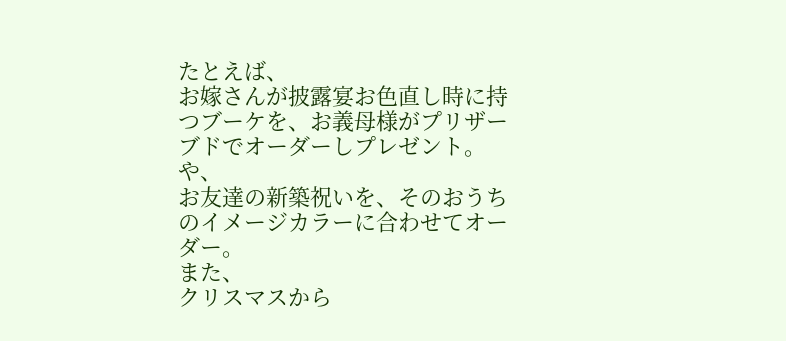たとえば、
お嫁さんが披露宴お色直し時に持つブーケを、お義母様がプリザーブドでオーダーしプレゼント。
や、
お友達の新築祝いを、そのおうちのイメージカラーに合わせてオーダー。
また、
クリスマスから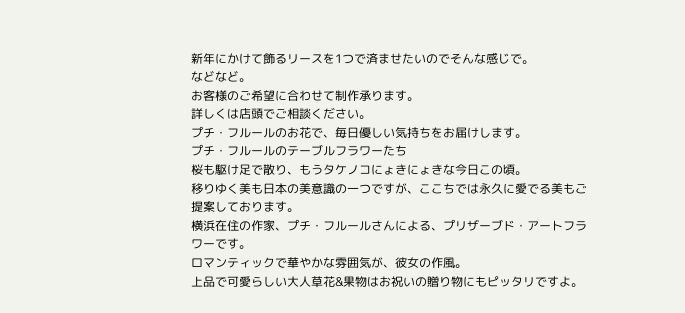新年にかけて飾るリースを1つで済ませたいのでそんな感じで。
などなど。
お客様のご希望に合わせて制作承ります。
詳しくは店頭でご相談ください。
プチ・フルールのお花で、毎日優しい気持ちをお届けします。
プチ・フルールのテーブルフラワーたち
桜も駆け足で散り、もうタケノコにょきにょきな今日この頃。
移りゆく美も日本の美意識の一つですが、ここちでは永久に愛でる美もご提案しております。
横浜在住の作家、プチ・フルールさんによる、プリザーブド・アートフラワーです。
ロマンティックで華やかな雰囲気が、彼女の作風。
上品で可愛らしい大人草花&果物はお祝いの贈り物にもピッタリですよ。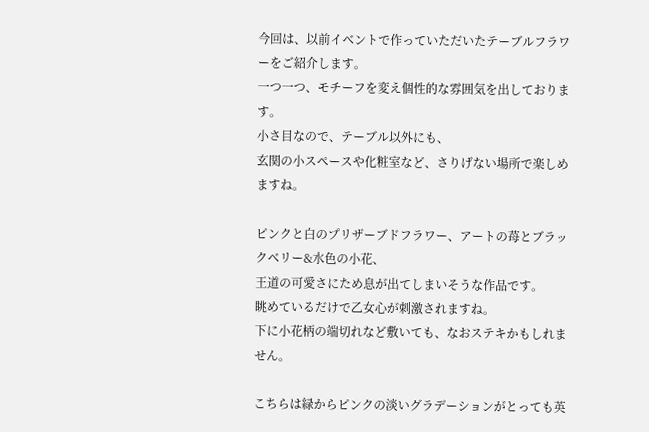今回は、以前イベントで作っていただいたテーブルフラワーをご紹介します。
一つ一つ、モチーフを変え個性的な雰囲気を出しております。
小さ目なので、テーブル以外にも、
玄関の小スペースや化粧室など、さりげない場所で楽しめますね。

ピンクと白のプリザーブドフラワー、アートの苺とブラックベリー&水色の小花、
王道の可愛さにため息が出てしまいそうな作品です。
眺めているだけで乙女心が刺激されますね。
下に小花柄の端切れなど敷いても、なおステキかもしれません。

こちらは緑からピンクの淡いグラデーションがとっても英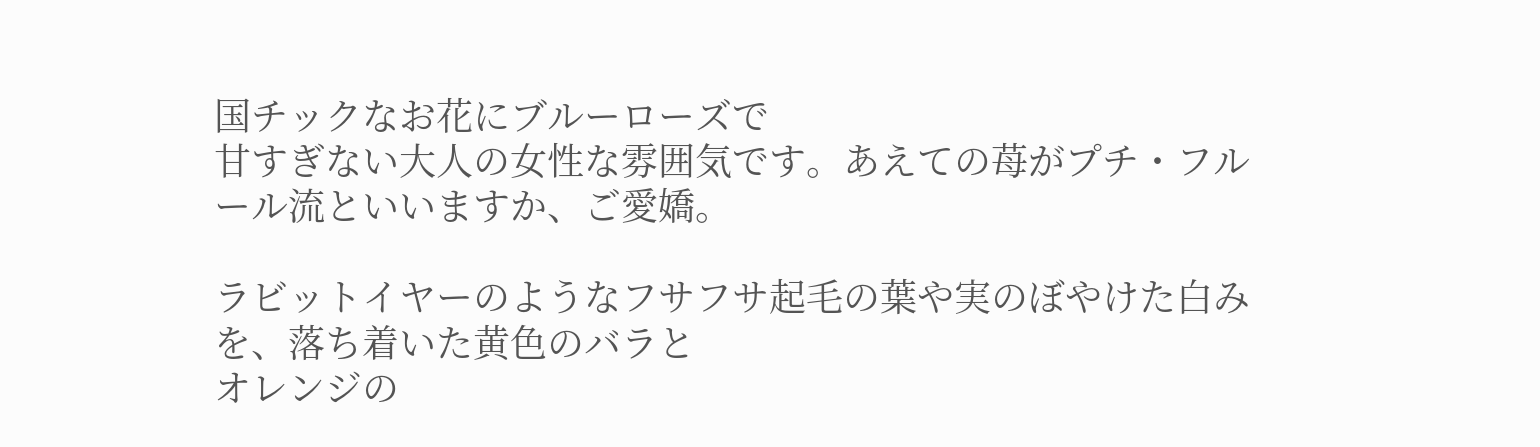国チックなお花にブルーローズで
甘すぎない大人の女性な雰囲気です。あえての苺がプチ・フルール流といいますか、ご愛嬌。

ラビットイヤーのようなフサフサ起毛の葉や実のぼやけた白みを、落ち着いた黄色のバラと
オレンジの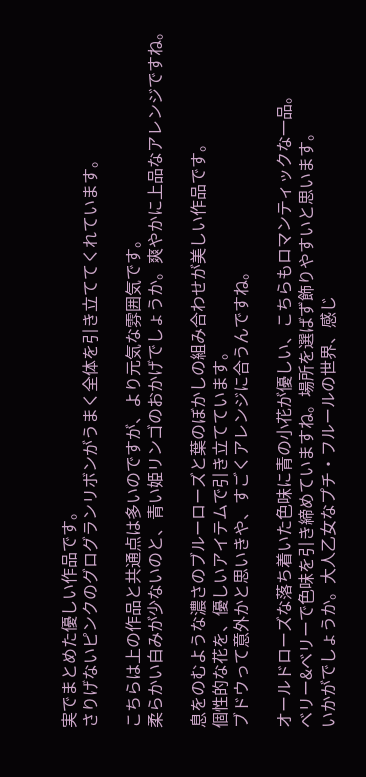実でまとめた優しい作品です。
さりげないピンクのグログランリボンがうまく全体を引き立ててくれています。

こちらは上の作品と共通点は多いのですが、より元気な雰囲気です。
柔らかい白みが少ないのと、青い姫リンゴのおかげでしょうか。爽やかに上品なアレンジですね。

息をのむような濃さのブルーローズと葉のぼかしの組み合わせが美しい作品です。
個性的な花を、優しいアイテムで引き立てています。
ブドウって意外かと思いきや、すごくアレンジに合うんですね。

オールドローズな落ち着いた色味に青の小花が優しい、こちらもロマンティックな一品。
ベリー&ベリーで色味を引き締めていますね。場所を選ばず飾りやすいと思います。
いかがでしょうか。大人乙女なプチ・フルールの世界、感じ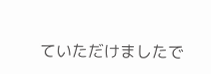ていただけましたで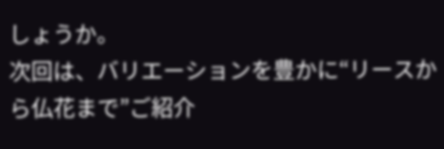しょうか。
次回は、バリエーションを豊かに“リースから仏花まで”ご紹介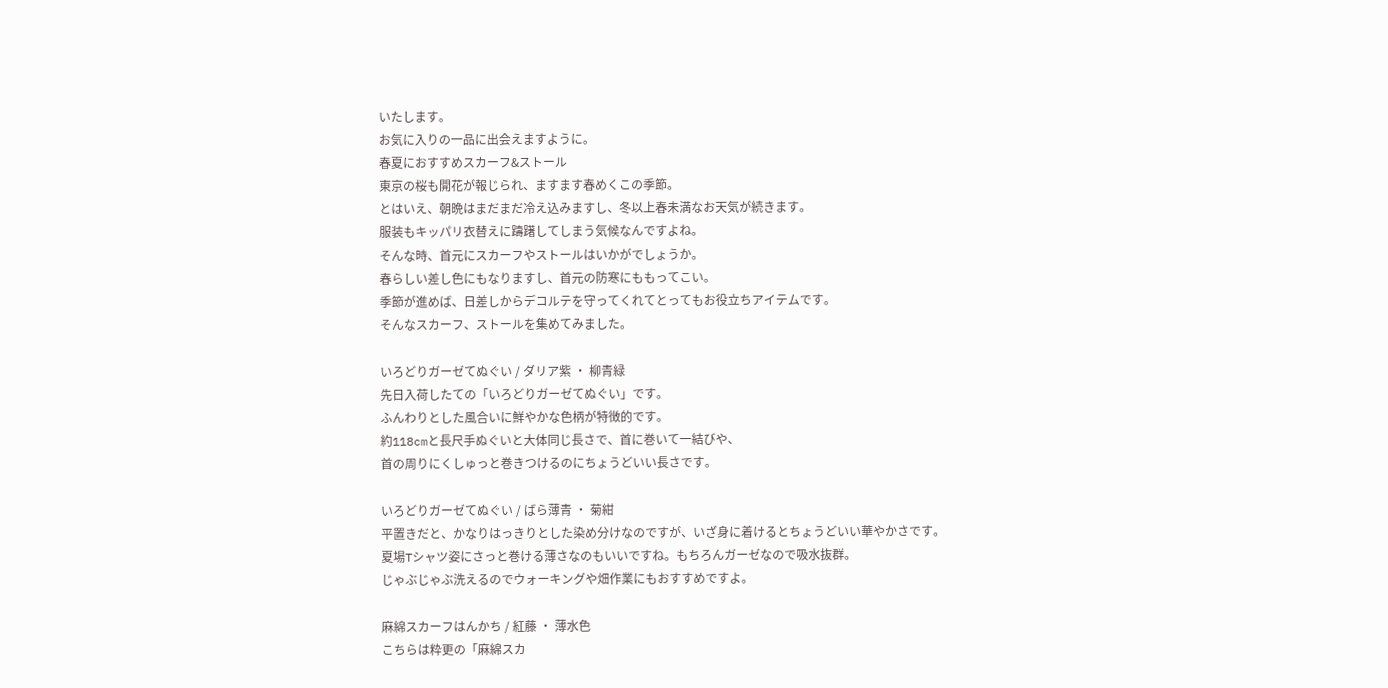いたします。
お気に入りの一品に出会えますように。
春夏におすすめスカーフ&ストール
東京の桜も開花が報じられ、ますます春めくこの季節。
とはいえ、朝晩はまだまだ冷え込みますし、冬以上春未満なお天気が続きます。
服装もキッパリ衣替えに躊躇してしまう気候なんですよね。
そんな時、首元にスカーフやストールはいかがでしょうか。
春らしい差し色にもなりますし、首元の防寒にももってこい。
季節が進めば、日差しからデコルテを守ってくれてとってもお役立ちアイテムです。
そんなスカーフ、ストールを集めてみました。

いろどりガーゼてぬぐい / ダリア紫 ・ 柳青緑
先日入荷したての「いろどりガーゼてぬぐい」です。
ふんわりとした風合いに鮮やかな色柄が特徴的です。
約118cmと長尺手ぬぐいと大体同じ長さで、首に巻いて一結びや、
首の周りにくしゅっと巻きつけるのにちょうどいい長さです。

いろどりガーゼてぬぐい / ばら薄青 ・ 菊紺
平置きだと、かなりはっきりとした染め分けなのですが、いざ身に着けるとちょうどいい華やかさです。
夏場Tシャツ姿にさっと巻ける薄さなのもいいですね。もちろんガーゼなので吸水抜群。
じゃぶじゃぶ洗えるのでウォーキングや畑作業にもおすすめですよ。

麻綿スカーフはんかち / 紅藤 ・ 薄水色
こちらは粋更の「麻綿スカ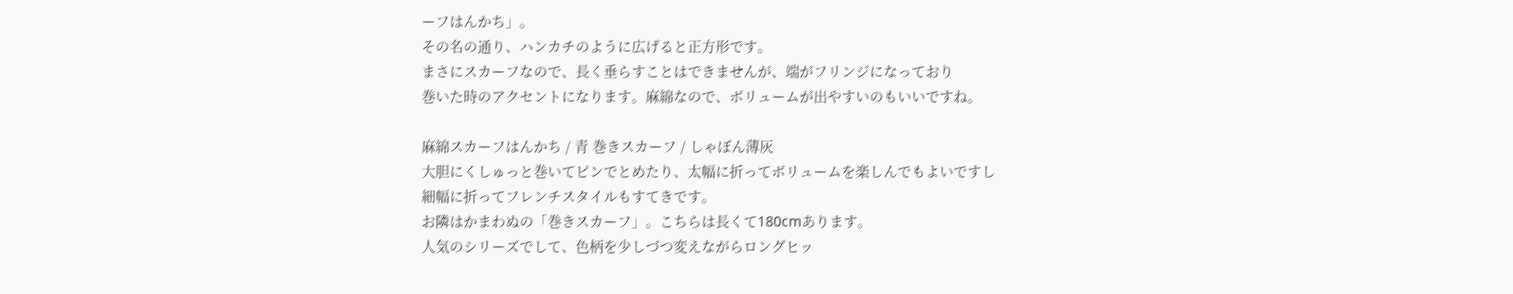ーフはんかち」。
その名の通り、ハンカチのように広げると正方形です。
まさにスカーフなので、長く垂らすことはできませんが、端がフリンジになっており
巻いた時のアクセントになります。麻綿なので、ボリュームが出やすいのもいいですね。

麻綿スカーフはんかち / 青 巻きスカーフ / しゃぼん薄灰
大胆にくしゅっと巻いてピンでとめたり、太幅に折ってボリュームを楽しんでもよいですし
細幅に折ってフレンチスタイルもすてきです。
お隣はかまわぬの「巻きスカーフ」。こちらは長くて180cmあります。
人気のシリーズでして、色柄を少しづつ変えながらロングヒッ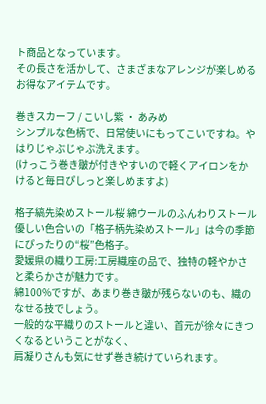ト商品となっています。
その長さを活かして、さまざまなアレンジが楽しめるお得なアイテムです。

巻きスカーフ / こいし紫 ・ あみめ
シンプルな色柄で、日常使いにもってこいですね。やはりじゃぶじゃぶ洗えます。
(けっこう巻き皺が付きやすいので軽くアイロンをかけると毎日ぴしっと楽しめますよ)

格子縞先染めストール桜 綿ウールのふんわりストール
優しい色合いの「格子柄先染めストール」は今の季節にぴったりの“桜”色格子。
愛媛県の織り工房:工房織座の品で、独特の軽やかさと柔らかさが魅力です。
綿100%ですが、あまり巻き皺が残らないのも、織のなせる技でしょう。
一般的な平織りのストールと違い、首元が徐々にきつくなるということがなく、
肩凝りさんも気にせず巻き続けていられます。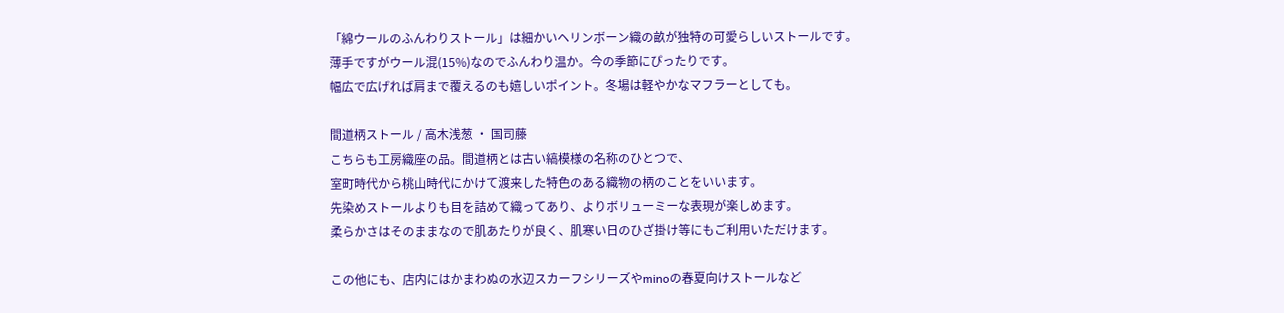「綿ウールのふんわりストール」は細かいヘリンボーン織の畝が独特の可愛らしいストールです。
薄手ですがウール混(15%)なのでふんわり温か。今の季節にぴったりです。
幅広で広げれば肩まで覆えるのも嬉しいポイント。冬場は軽やかなマフラーとしても。

間道柄ストール / 高木浅葱 ・ 国司藤
こちらも工房織座の品。間道柄とは古い縞模様の名称のひとつで、
室町時代から桃山時代にかけて渡来した特色のある織物の柄のことをいいます。
先染めストールよりも目を詰めて織ってあり、よりボリューミーな表現が楽しめます。
柔らかさはそのままなので肌あたりが良く、肌寒い日のひざ掛け等にもご利用いただけます。

この他にも、店内にはかまわぬの水辺スカーフシリーズやminoの春夏向けストールなど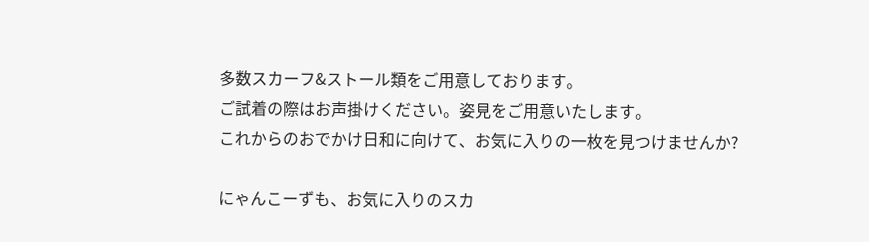多数スカーフ&ストール類をご用意しております。
ご試着の際はお声掛けください。姿見をご用意いたします。
これからのおでかけ日和に向けて、お気に入りの一枚を見つけませんか?

にゃんこーずも、お気に入りのスカ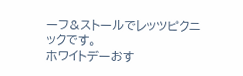ーフ&ストールでレッツピクニックです。
ホワイトデーおす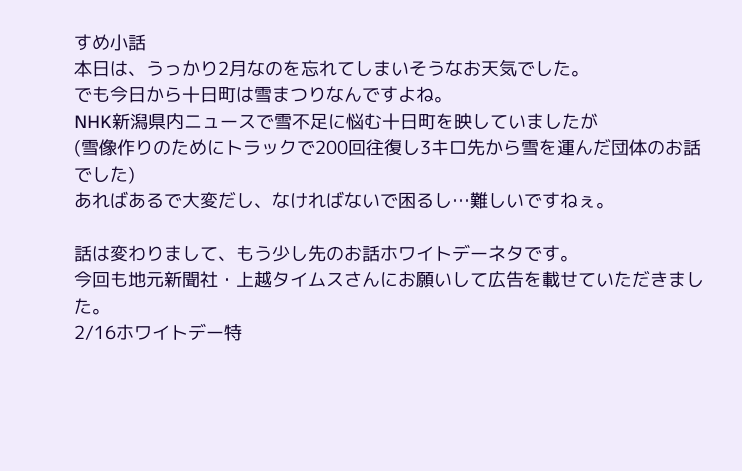すめ小話
本日は、うっかり2月なのを忘れてしまいそうなお天気でした。
でも今日から十日町は雪まつりなんですよね。
NHK新潟県内ニュースで雪不足に悩む十日町を映していましたが
(雪像作りのためにトラックで200回往復し3キロ先から雪を運んだ団体のお話でした)
あればあるで大変だし、なければないで困るし…難しいですねぇ。

話は変わりまして、もう少し先のお話ホワイトデーネタです。
今回も地元新聞社・上越タイムスさんにお願いして広告を載せていただきました。
2/16ホワイトデー特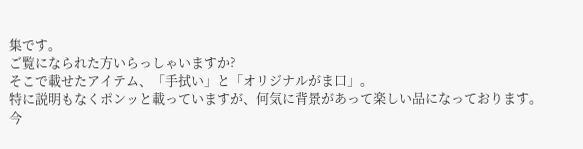集です。
ご覧になられた方いらっしゃいますか?
そこで載せたアイテム、「手拭い」と「オリジナルがま口」。
特に説明もなくポンッと載っていますが、何気に背景があって楽しい品になっております。
今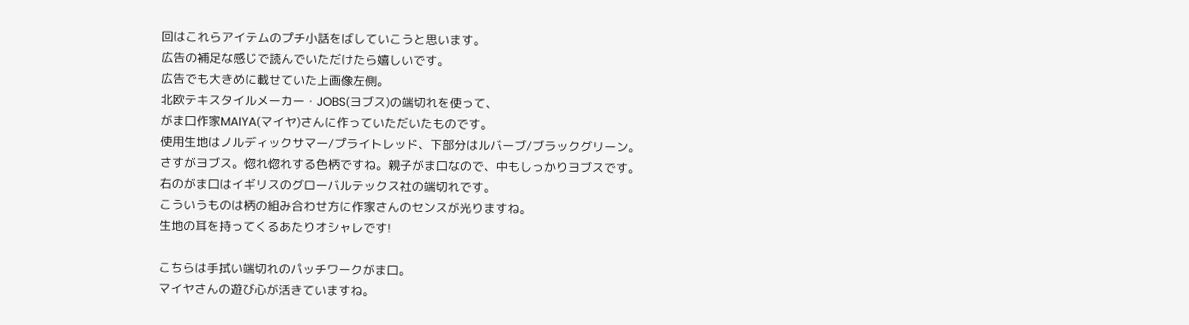回はこれらアイテムのプチ小話をばしていこうと思います。
広告の補足な感じで読んでいただけたら嬉しいです。
広告でも大きめに載せていた上画像左側。
北欧テキスタイルメーカー・JOBS(ヨブス)の端切れを使って、
がま口作家MAIYA(マイヤ)さんに作っていただいたものです。
使用生地はノルディックサマー/プライトレッド、下部分はルバーブ/ブラックグリーン。
さすがヨブス。惚れ惚れする色柄ですね。親子がま口なので、中もしっかりヨブスです。
右のがま口はイギリスのグローバルテックス社の端切れです。
こういうものは柄の組み合わせ方に作家さんのセンスが光りますね。
生地の耳を持ってくるあたりオシャレです!

こちらは手拭い端切れのパッチワークがま口。
マイヤさんの遊び心が活きていますね。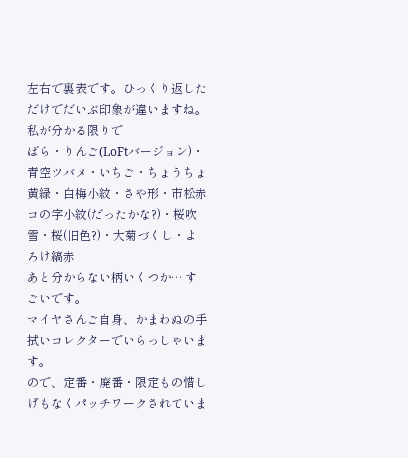左右で裏表です。ひっくり返しただけでだいぶ印象が違いますね。
私が分かる限りで
ばら・りんご(LoFtバージョン)・青空ツバメ・いちご・ちょうちょ黄緑・白梅小紋・さや形・市松赤
コの字小紋(だったかな?)・桜吹雪・桜(旧色?)・大菊づくし・よろけ縞赤
あと分からない柄いくつか… すごいです。
マイヤさんご自身、かまわぬの手拭いコレクターでいらっしゃいます。
ので、定番・廃番・限定もの惜しげもなくパッチワークされていま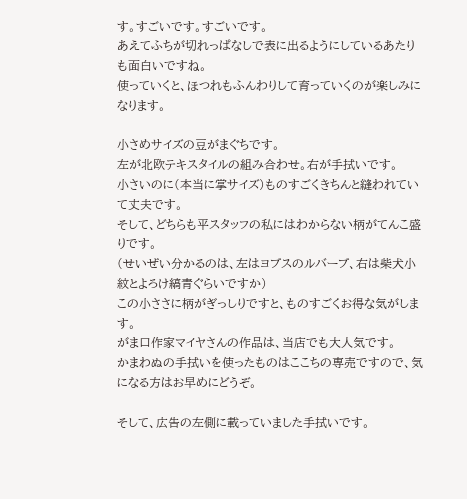す。すごいです。すごいです。
あえてふちが切れっぱなしで表に出るようにしているあたりも面白いですね。
使っていくと、ほつれもふんわりして育っていくのが楽しみになります。

小さめサイズの豆がまぐちです。
左が北欧テキスタイルの組み合わせ。右が手拭いです。
小さいのに(本当に掌サイズ)ものすごくきちんと縫われていて丈夫です。
そして、どちらも平スタッフの私にはわからない柄がてんこ盛りです。
(せいぜい分かるのは、左はヨブスのルバーブ、右は柴犬小紋とよろけ縞青ぐらいですか)
この小ささに柄がぎっしりですと、ものすごくお得な気がします。
がま口作家マイヤさんの作品は、当店でも大人気です。
かまわぬの手拭いを使ったものはここちの専売ですので、気になる方はお早めにどうぞ。

そして、広告の左側に載っていました手拭いです。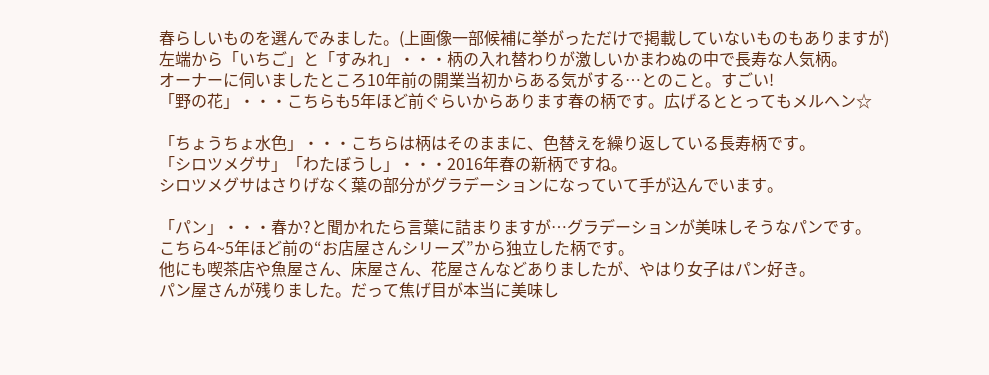春らしいものを選んでみました。(上画像一部候補に挙がっただけで掲載していないものもありますが)
左端から「いちご」と「すみれ」・・・柄の入れ替わりが激しいかまわぬの中で長寿な人気柄。
オーナーに伺いましたところ10年前の開業当初からある気がする…とのこと。すごい!
「野の花」・・・こちらも5年ほど前ぐらいからあります春の柄です。広げるととってもメルヘン☆

「ちょうちょ水色」・・・こちらは柄はそのままに、色替えを繰り返している長寿柄です。
「シロツメグサ」「わたぼうし」・・・2016年春の新柄ですね。
シロツメグサはさりげなく葉の部分がグラデーションになっていて手が込んでいます。

「パン」・・・春か?と聞かれたら言葉に詰まりますが…グラデーションが美味しそうなパンです。
こちら4~5年ほど前の“お店屋さんシリーズ”から独立した柄です。
他にも喫茶店や魚屋さん、床屋さん、花屋さんなどありましたが、やはり女子はパン好き。
パン屋さんが残りました。だって焦げ目が本当に美味し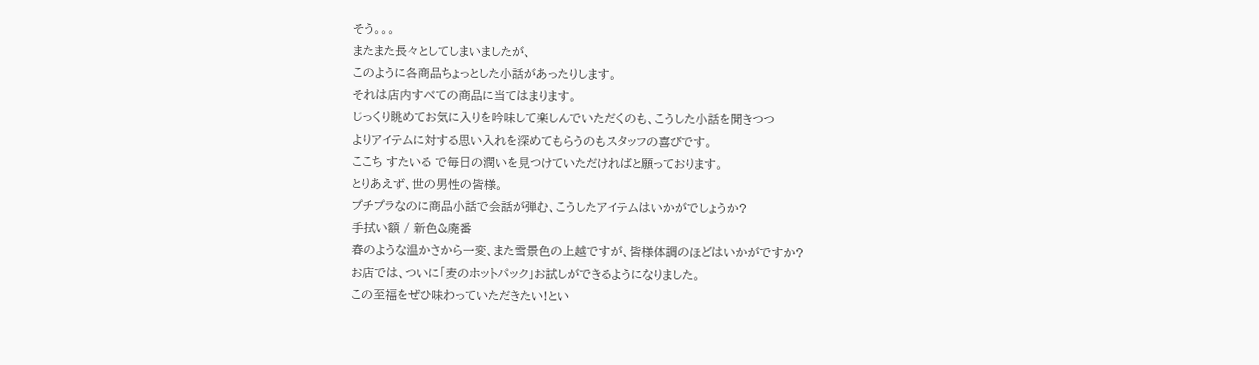そう。。。
またまた長々としてしまいましたが、
このように各商品ちょっとした小話があったりします。
それは店内すべての商品に当てはまります。
じっくり眺めてお気に入りを吟味して楽しんでいただくのも、こうした小話を聞きつつ
よりアイテムに対する思い入れを深めてもらうのもスタッフの喜びです。
ここち すたいる で毎日の潤いを見つけていただければと願っております。
とりあえず、世の男性の皆様。
プチプラなのに商品小話で会話が弾む、こうしたアイテムはいかがでしょうか?
手拭い額 / 新色&廃番
春のような温かさから一変、また雪景色の上越ですが、皆様体調のほどはいかがですか?
お店では、ついに「麦のホットパック」お試しができるようになりました。
この至福をぜひ味わっていただきたい!とい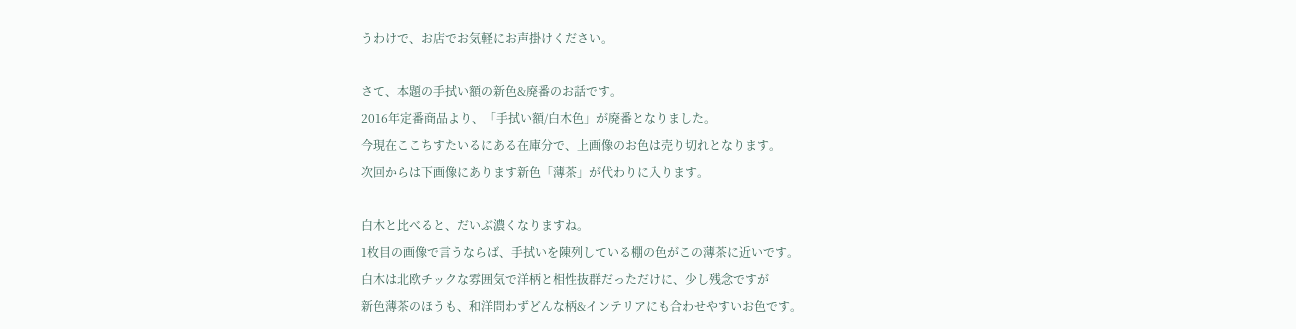うわけで、お店でお気軽にお声掛けください。

さて、本題の手拭い額の新色&廃番のお話です。
2016年定番商品より、「手拭い額/白木色」が廃番となりました。
今現在ここちすたいるにある在庫分で、上画像のお色は売り切れとなります。
次回からは下画像にあります新色「薄茶」が代わりに入ります。

白木と比べると、だいぶ濃くなりますね。
1枚目の画像で言うならば、手拭いを陳列している棚の色がこの薄茶に近いです。
白木は北欧チックな雰囲気で洋柄と相性抜群だっただけに、少し残念ですが
新色薄茶のほうも、和洋問わずどんな柄&インテリアにも合わせやすいお色です。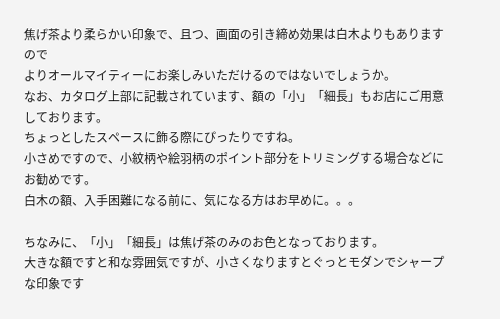焦げ茶より柔らかい印象で、且つ、画面の引き締め効果は白木よりもありますので
よりオールマイティーにお楽しみいただけるのではないでしょうか。
なお、カタログ上部に記載されています、額の「小」「細長」もお店にご用意しております。
ちょっとしたスペースに飾る際にぴったりですね。
小さめですので、小紋柄や絵羽柄のポイント部分をトリミングする場合などにお勧めです。
白木の額、入手困難になる前に、気になる方はお早めに。。。

ちなみに、「小」「細長」は焦げ茶のみのお色となっております。
大きな額ですと和な雰囲気ですが、小さくなりますとぐっとモダンでシャープな印象です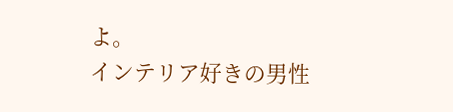よ。
インテリア好きの男性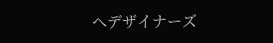へデザイナーズ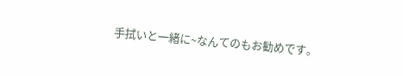手拭いと一緒に~なんてのもお勧めです。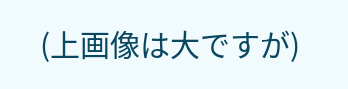(上画像は大ですが)